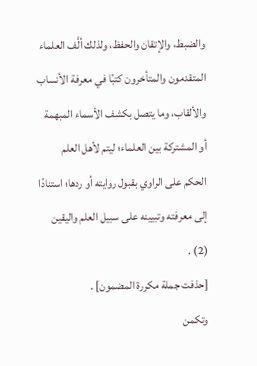والضبط، والإتقان والحفظ، ولذلك ألَّف العلماء المتقدمون والمتأخرون كتبًا في معرفة الأنساب والألقاب، وما يتصل بكشف الأسماء المبهمة أو المشتركة بين العلماء؛ ليتم لأهل العلم الحكم على الراوي بقبول روايته أو ردها؛ استنادًا إلى معرفته وتبيينه على سبيل العلم واليقين (2) .
[حذفت جملة مكررة المضمون] .
وتكمن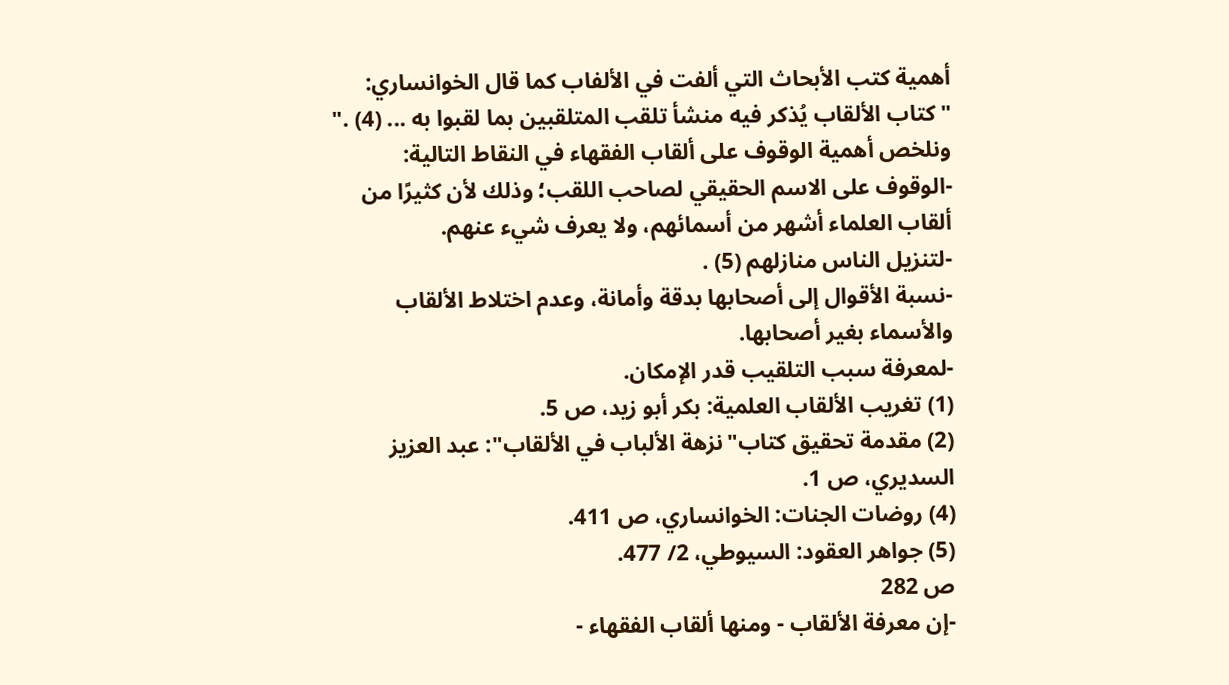أهمية كتب الأبحاث التي ألفت في الألفاب كما قال الخوانساري:
"كتاب الألقاب يُذكر فيه منشأ تلقب المتلقبين بما لقبوا به ... (4) ."
ونلخص أهمية الوقوف على ألقاب الفقهاء في النقاط التالية:
-الوقوف على الاسم الحقيقي لصاحب اللقب؛ وذلك لأن كثيرًا من ألقاب العلماء أشهر من أسمائهم، ولا يعرف شيء عنهم.
-لتنزيل الناس منازلهم (5) .
-نسبة الأقوال إلى أصحابها بدقة وأمانة، وعدم اختلاط الألقاب والأسماء بغير أصحابها.
-لمعرفة سبب التلقيب قدر الإمكان.
(1) تغريب الألقاب العلمية: بكر أبو زيد، ص 5.
(2) مقدمة تحقيق كتاب"نزهة الألباب في الألقاب": عبد العزيز السديري، ص 1.
(4) روضات الجنات: الخوانساري، ص 411.
(5) جواهر العقود: السيوطي، 2/ 477.
ص 282
-إن معرفة الألقاب - ومنها ألقاب الفقهاء -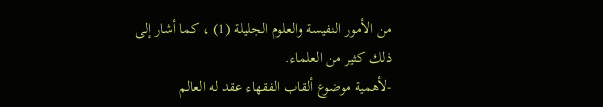من الأمور النفيسة والعلوم الجليلة (1) ، كما أشار إلى ذلك كثير من العلماء.
-لأهمية موضوع ألقاب الفقهاء عقد له العالم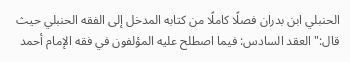الحنبلي ابن بدران فصلًا كاملًا من كتابه المدخل إلى الفقه الحنبلي حيث قال:"العقد السادس: فيما اصطلح عليه المؤلفون في فقه الإمام أحمد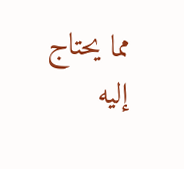مما يحتاج إليه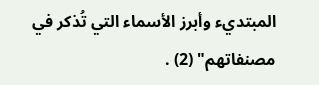المبتديء وأبرز الأسماء التي تُذكر في مصنفاتهم" (2) .